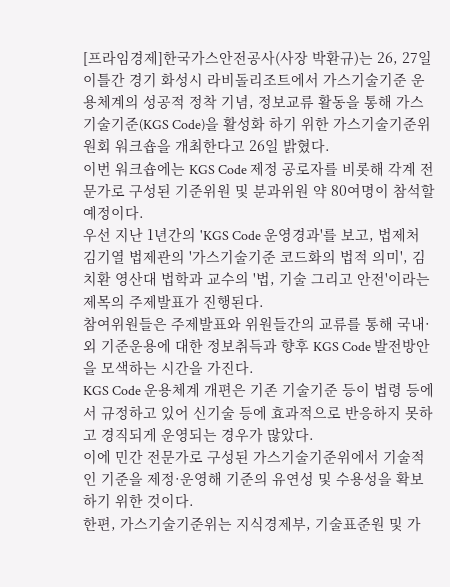[프라임경제]한국가스안전공사(사장 박환규)는 26, 27일 이틀간 경기 화성시 라비돌리조트에서 가스기술기준 운용체계의 성공적 정착 기념, 정보교류 활동을 통해 가스기술기준(KGS Code)을 활성화 하기 위한 가스기술기준위원회 워크숍을 개최한다고 26일 밝혔다.
이번 워크숍에는 KGS Code 제정 공로자를 비롯해 각계 전문가로 구성된 기준위원 및 분과위원 약 80여명이 참석할 예정이다.
우선 지난 1년간의 'KGS Code 운영경과'를 보고, 법제처 김기열 법제관의 '가스기술기준 코드화의 법적 의미', 김치환 영산대 법학과 교수의 '법, 기술 그리고 안전'이라는 제목의 주제발표가 진행된다.
참여위원들은 주제발표와 위원들간의 교류를 통해 국내·외 기준운용에 대한 정보취득과 향후 KGS Code 발전방안을 모색하는 시간을 가진다.
KGS Code 운용체계 개편은 기존 기술기준 등이 법령 등에서 규정하고 있어 신기술 등에 효과적으로 반응하지 못하고 경직되게 운영되는 경우가 많았다.
이에 민간 전문가로 구성된 가스기술기준위에서 기술적인 기준을 제정·운영해 기준의 유연성 및 수용성을 확보하기 위한 것이다.
한편, 가스기술기준위는 지식경제부, 기술표준원 및 가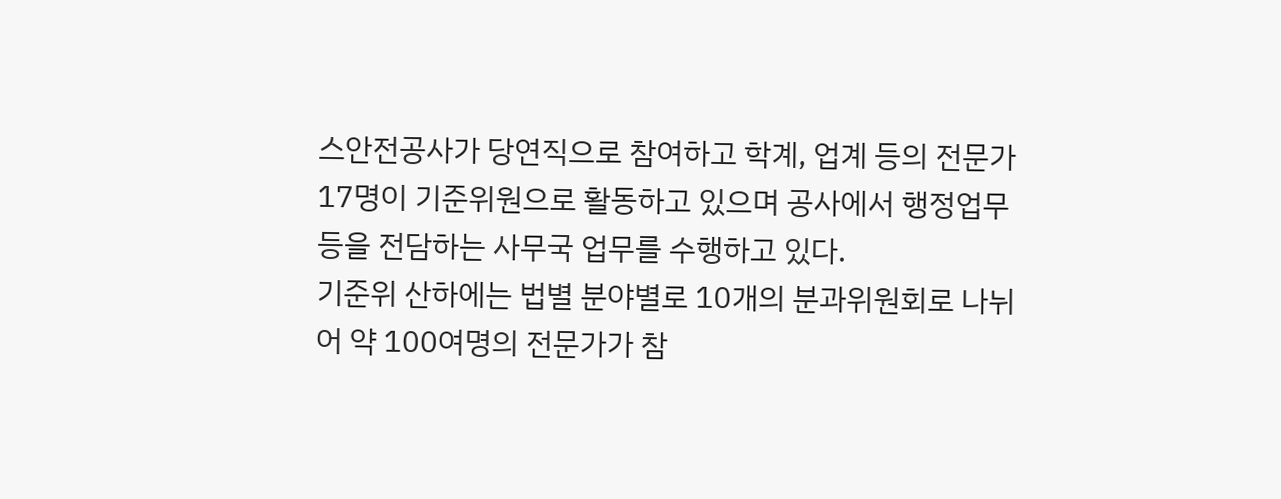스안전공사가 당연직으로 참여하고 학계, 업계 등의 전문가 17명이 기준위원으로 활동하고 있으며 공사에서 행정업무 등을 전담하는 사무국 업무를 수행하고 있다.
기준위 산하에는 법별 분야별로 10개의 분과위원회로 나뉘어 약 100여명의 전문가가 참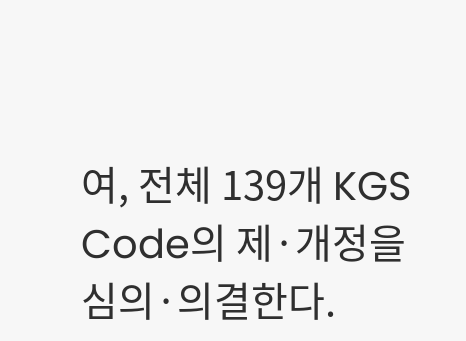여, 전체 139개 KGS Code의 제·개정을 심의·의결한다.